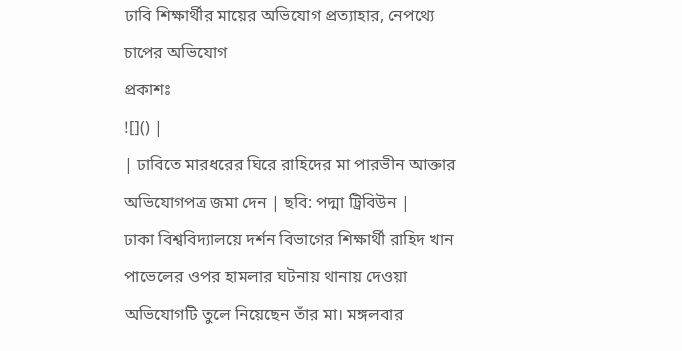ঢাবি শিক্ষার্থীর মায়ের অভিযোগ প্রত্যাহার, নেপথ্যে চাপের অভিযোগ
প্রকাশঃ
![]() |
| ঢাবিতে মারধরের ঘিরে রাহিদের মা পারভীন আক্তার অভিযোগপত্র জমা দেন | ছবি: পদ্মা ট্রিবিউন |
ঢাকা বিশ্ববিদ্যালয়ে দর্শন বিভাগের শিক্ষার্থী রাহিদ খান পাভেলের ওপর হামলার ঘটনায় থানায় দেওয়া অভিযোগটি তুলে নিয়েছেন তাঁর মা। মঙ্গলবার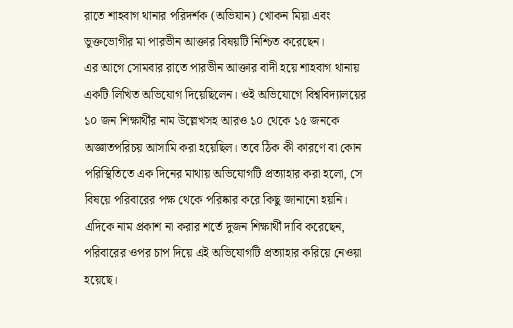রাতে শাহবাগ থানার পরিদর্শক (অভিযান) খোকন মিয়া এবং ভুক্তভোগীর মা পারভীন আক্তার বিষয়টি নিশ্চিত করেছেন।
এর আগে সোমবার রাতে পারভীন আক্তার বাদী হয়ে শাহবাগ থানায় একটি লিখিত অভিযোগ দিয়েছিলেন। ওই অভিযোগে বিশ্ববিদ্যালয়ের ১০ জন শিক্ষার্থীর নাম উল্লেখসহ আরও ১০ থেকে ১৫ জনকে অজ্ঞাতপরিচয় আসামি করা হয়েছিল। তবে ঠিক কী কারণে বা কোন পরিস্থিতিতে এক দিনের মাথায় অভিযোগটি প্রত্যাহার করা হলো, সে বিষয়ে পরিবারের পক্ষ থেকে পরিষ্কার করে কিছু জানানো হয়নি।
এদিকে নাম প্রকাশ না করার শর্তে দুজন শিক্ষার্থী দাবি করেছেন, পরিবারের ওপর চাপ দিয়ে এই অভিযোগটি প্রত্যাহার করিয়ে নেওয়া হয়েছে।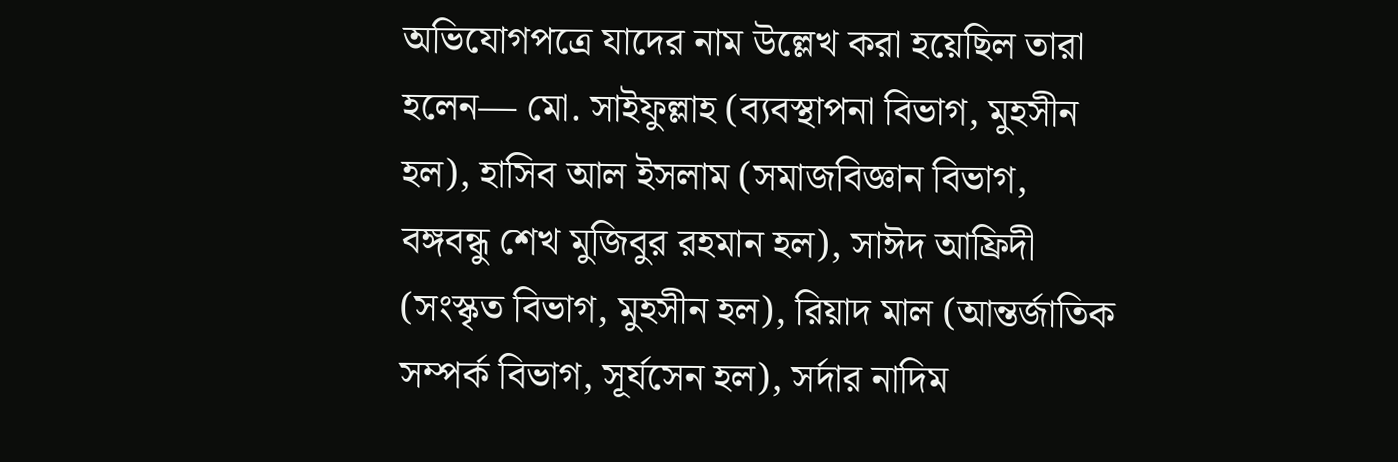অভিযোগপত্রে যাদের নাম উল্লেখ করা হয়েছিল তারা হলেন— মো. সাইফুল্লাহ (ব্যবস্থাপনা বিভাগ, মুহসীন হল), হাসিব আল ইসলাম (সমাজবিজ্ঞান বিভাগ, বঙ্গবন্ধু শেখ মুজিবুর রহমান হল), সাঈদ আফ্রিদী (সংস্কৃত বিভাগ, মুহসীন হল), রিয়াদ মাল (আন্তর্জাতিক সম্পর্ক বিভাগ, সূর্যসেন হল), সর্দার নাদিম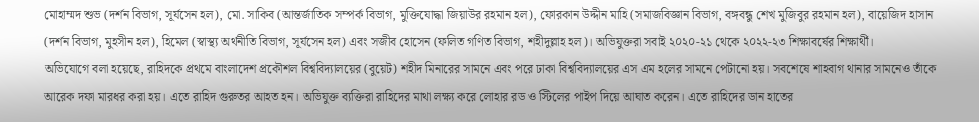মোহাম্মদ শুভ (দর্শন বিভাগ, সূর্যসেন হল), মো. সাকিব (আন্তর্জাতিক সম্পর্ক বিভাগ, মুক্তিযোদ্ধা জিয়াউর রহমান হল), ফোরকান উদ্দীন মাহি (সমাজবিজ্ঞান বিভাগ, বঙ্গবন্ধু শেখ মুজিবুর রহমান হল), বায়েজিদ হাসান (দর্শন বিভাগ, মুহসীন হল), হিমেল (স্বাস্থ্য অর্থনীতি বিভাগ, সূর্যসেন হল) এবং সজীব হোসেন (ফলিত গণিত বিভাগ, শহীদুল্লাহ হল)। অভিযুক্তরা সবাই ২০২০-২১ থেকে ২০২২-২৩ শিক্ষাবর্ষের শিক্ষার্থী।
অভিযোগে বলা হয়েছে, রাহিদকে প্রথমে বাংলাদেশ প্রকৌশল বিশ্ববিদ্যালয়ের (বুয়েট) শহীদ মিনারের সামনে এবং পরে ঢাকা বিশ্ববিদ্যালয়ের এস এম হলের সামনে পেটানো হয়। সবশেষে শাহবাগ থানার সামনেও তাঁকে আরেক দফা মারধর করা হয়। এতে রাহিদ গুরুতর আহত হন। অভিযুক্ত ব্যক্তিরা রাহিদের মাথা লক্ষ্য করে লোহার রড ও স্টিলের পাইপ দিয়ে আঘাত করেন। এতে রাহিদের ডান হাতের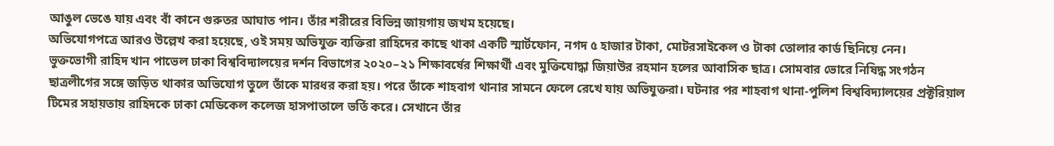আঙুল ভেঙে যায় এবং বাঁ কানে গুরুতর আঘাত পান। তাঁর শরীরের বিভিন্ন জায়গায় জখম হয়েছে।
অভিযোগপত্রে আরও উল্লেখ করা হয়েছে, ওই সময় অভিযুক্ত ব্যক্তিরা রাহিদের কাছে থাকা একটি স্মার্টফোন, নগদ ৫ হাজার টাকা, মোটরসাইকেল ও টাকা তোলার কার্ড ছিনিয়ে নেন।
ভুক্তভোগী রাহিদ খান পাভেল ঢাকা বিশ্ববিদ্যালয়ের দর্শন বিভাগের ২০২০–২১ শিক্ষাবর্ষের শিক্ষার্থী এবং মুক্তিযোদ্ধা জিয়াউর রহমান হলের আবাসিক ছাত্র। সোমবার ভোরে নিষিদ্ধ সংগঠন ছাত্রলীগের সঙ্গে জড়িত থাকার অভিযোগ তুলে তাঁকে মারধর করা হয়। পরে তাঁকে শাহবাগ থানার সামনে ফেলে রেখে যায় অভিযুক্তরা। ঘটনার পর শাহবাগ থানা-পুলিশ বিশ্ববিদ্যালয়ের প্রক্টরিয়াল টিমের সহায়তায় রাহিদকে ঢাকা মেডিকেল কলেজ হাসপাতালে ভর্তি করে। সেখানে তাঁর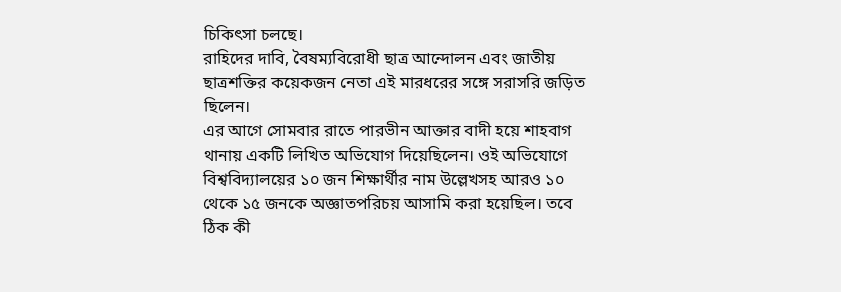চিকিৎসা চলছে।
রাহিদের দাবি, বৈষম্যবিরোধী ছাত্র আন্দোলন এবং জাতীয় ছাত্রশক্তির কয়েকজন নেতা এই মারধরের সঙ্গে সরাসরি জড়িত ছিলেন।
এর আগে সোমবার রাতে পারভীন আক্তার বাদী হয়ে শাহবাগ থানায় একটি লিখিত অভিযোগ দিয়েছিলেন। ওই অভিযোগে বিশ্ববিদ্যালয়ের ১০ জন শিক্ষার্থীর নাম উল্লেখসহ আরও ১০ থেকে ১৫ জনকে অজ্ঞাতপরিচয় আসামি করা হয়েছিল। তবে ঠিক কী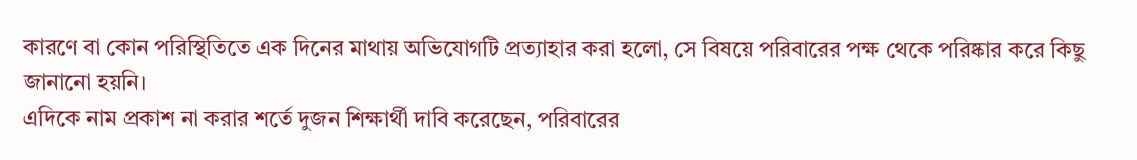কারণে বা কোন পরিস্থিতিতে এক দিনের মাথায় অভিযোগটি প্রত্যাহার করা হলো, সে বিষয়ে পরিবারের পক্ষ থেকে পরিষ্কার করে কিছু জানানো হয়নি।
এদিকে নাম প্রকাশ না করার শর্তে দুজন শিক্ষার্থী দাবি করেছেন, পরিবারের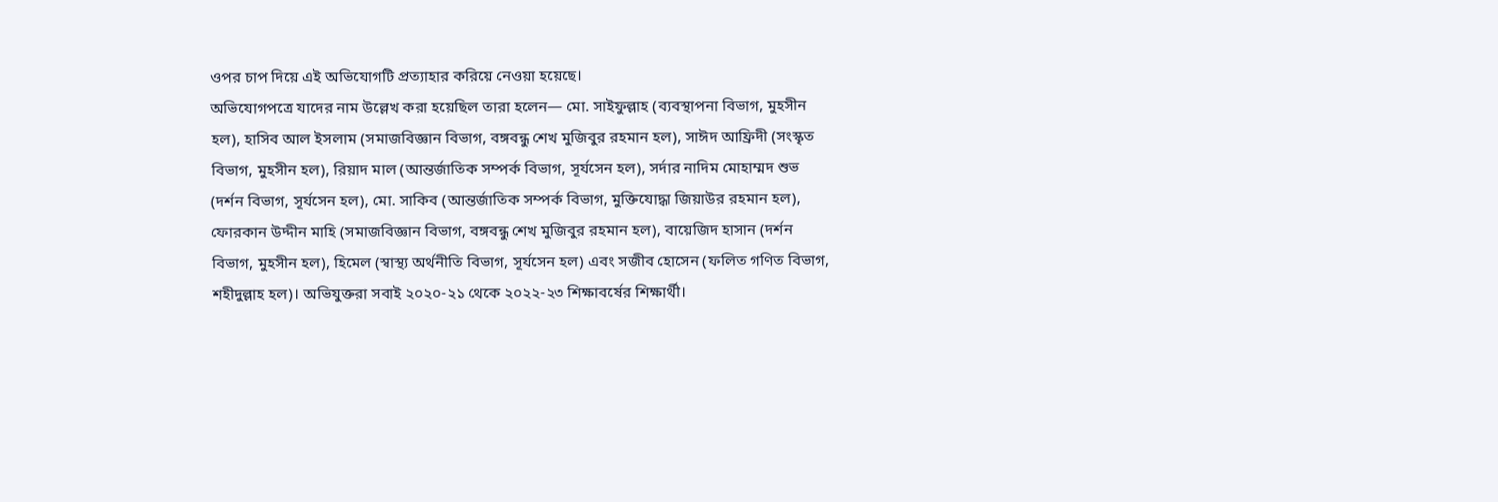ওপর চাপ দিয়ে এই অভিযোগটি প্রত্যাহার করিয়ে নেওয়া হয়েছে।
অভিযোগপত্রে যাদের নাম উল্লেখ করা হয়েছিল তারা হলেন— মো. সাইফুল্লাহ (ব্যবস্থাপনা বিভাগ, মুহসীন হল), হাসিব আল ইসলাম (সমাজবিজ্ঞান বিভাগ, বঙ্গবন্ধু শেখ মুজিবুর রহমান হল), সাঈদ আফ্রিদী (সংস্কৃত বিভাগ, মুহসীন হল), রিয়াদ মাল (আন্তর্জাতিক সম্পর্ক বিভাগ, সূর্যসেন হল), সর্দার নাদিম মোহাম্মদ শুভ (দর্শন বিভাগ, সূর্যসেন হল), মো. সাকিব (আন্তর্জাতিক সম্পর্ক বিভাগ, মুক্তিযোদ্ধা জিয়াউর রহমান হল), ফোরকান উদ্দীন মাহি (সমাজবিজ্ঞান বিভাগ, বঙ্গবন্ধু শেখ মুজিবুর রহমান হল), বায়েজিদ হাসান (দর্শন বিভাগ, মুহসীন হল), হিমেল (স্বাস্থ্য অর্থনীতি বিভাগ, সূর্যসেন হল) এবং সজীব হোসেন (ফলিত গণিত বিভাগ, শহীদুল্লাহ হল)। অভিযুক্তরা সবাই ২০২০-২১ থেকে ২০২২-২৩ শিক্ষাবর্ষের শিক্ষার্থী।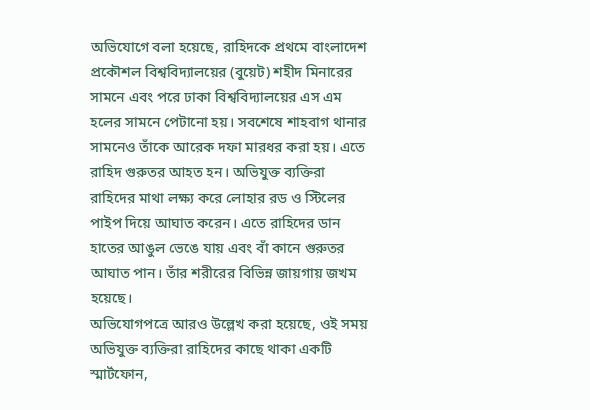অভিযোগে বলা হয়েছে, রাহিদকে প্রথমে বাংলাদেশ প্রকৌশল বিশ্ববিদ্যালয়ের (বুয়েট) শহীদ মিনারের সামনে এবং পরে ঢাকা বিশ্ববিদ্যালয়ের এস এম হলের সামনে পেটানো হয়। সবশেষে শাহবাগ থানার সামনেও তাঁকে আরেক দফা মারধর করা হয়। এতে রাহিদ গুরুতর আহত হন। অভিযুক্ত ব্যক্তিরা রাহিদের মাথা লক্ষ্য করে লোহার রড ও স্টিলের পাইপ দিয়ে আঘাত করেন। এতে রাহিদের ডান হাতের আঙুল ভেঙে যায় এবং বাঁ কানে গুরুতর আঘাত পান। তাঁর শরীরের বিভিন্ন জায়গায় জখম হয়েছে।
অভিযোগপত্রে আরও উল্লেখ করা হয়েছে, ওই সময় অভিযুক্ত ব্যক্তিরা রাহিদের কাছে থাকা একটি স্মার্টফোন,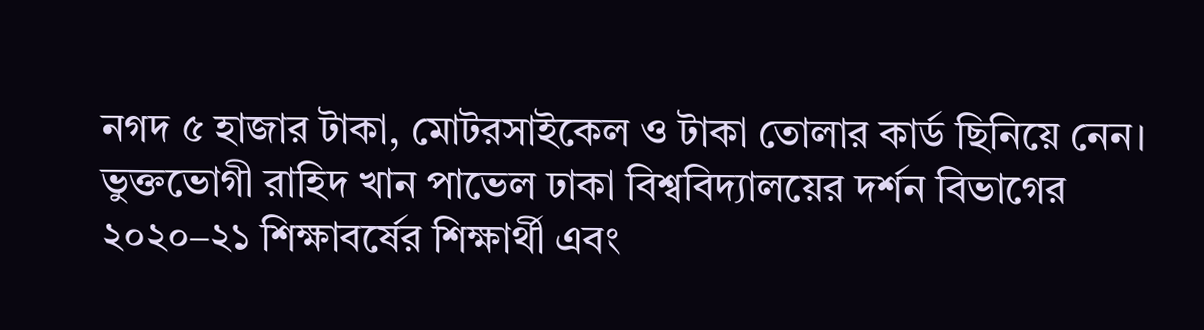নগদ ৫ হাজার টাকা, মোটরসাইকেল ও টাকা তোলার কার্ড ছিনিয়ে নেন।
ভুক্তভোগী রাহিদ খান পাভেল ঢাকা বিশ্ববিদ্যালয়ের দর্শন বিভাগের ২০২০–২১ শিক্ষাবর্ষের শিক্ষার্থী এবং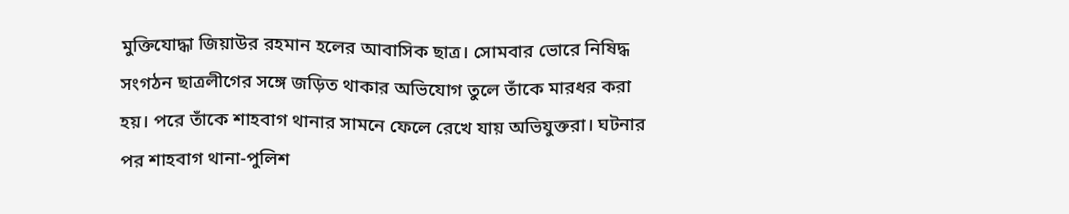মুক্তিযোদ্ধা জিয়াউর রহমান হলের আবাসিক ছাত্র। সোমবার ভোরে নিষিদ্ধ সংগঠন ছাত্রলীগের সঙ্গে জড়িত থাকার অভিযোগ তুলে তাঁকে মারধর করা হয়। পরে তাঁকে শাহবাগ থানার সামনে ফেলে রেখে যায় অভিযুক্তরা। ঘটনার পর শাহবাগ থানা-পুলিশ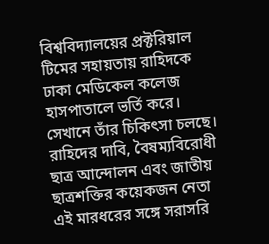বিশ্ববিদ্যালয়ের প্রক্টরিয়াল টিমের সহায়তায় রাহিদকে ঢাকা মেডিকেল কলেজ হাসপাতালে ভর্তি করে। সেখানে তাঁর চিকিৎসা চলছে।
রাহিদের দাবি, বৈষম্যবিরোধী ছাত্র আন্দোলন এবং জাতীয় ছাত্রশক্তির কয়েকজন নেতা এই মারধরের সঙ্গে সরাসরি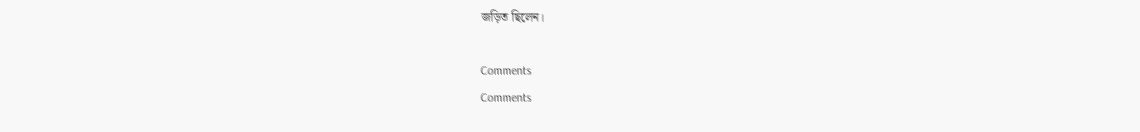জড়িত ছিলেন।

Comments
Comments